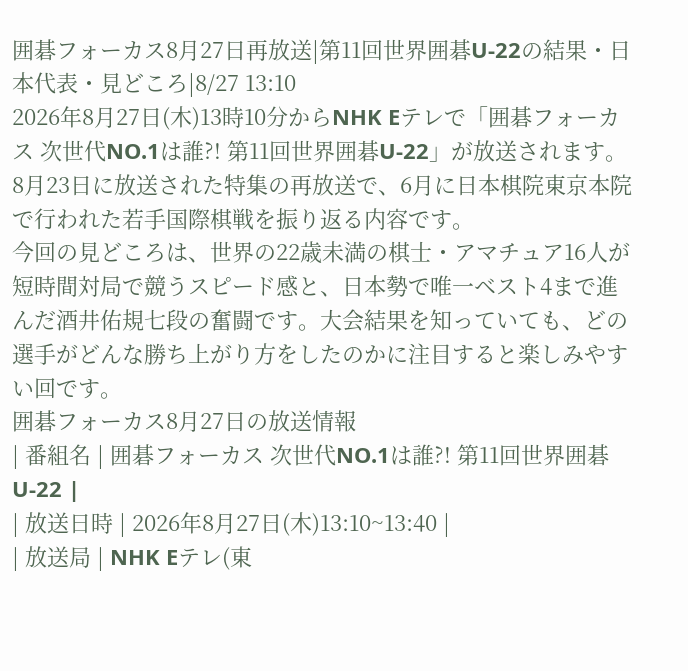囲碁フォーカス8月27日再放送|第11回世界囲碁U-22の結果・日本代表・見どころ|8/27 13:10
2026年8月27日(木)13時10分からNHK Eテレで「囲碁フォーカス 次世代NO.1は誰?! 第11回世界囲碁U-22」が放送されます。8月23日に放送された特集の再放送で、6月に日本棋院東京本院で行われた若手国際棋戦を振り返る内容です。
今回の見どころは、世界の22歳未満の棋士・アマチュア16人が短時間対局で競うスピード感と、日本勢で唯一ベスト4まで進んだ酒井佑規七段の奮闘です。大会結果を知っていても、どの選手がどんな勝ち上がり方をしたのかに注目すると楽しみやすい回です。
囲碁フォーカス8月27日の放送情報
| 番組名 | 囲碁フォーカス 次世代NO.1は誰?! 第11回世界囲碁U-22 |
| 放送日時 | 2026年8月27日(木)13:10~13:40 |
| 放送局 | NHK Eテレ(東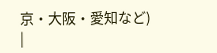京・大阪・愛知など) |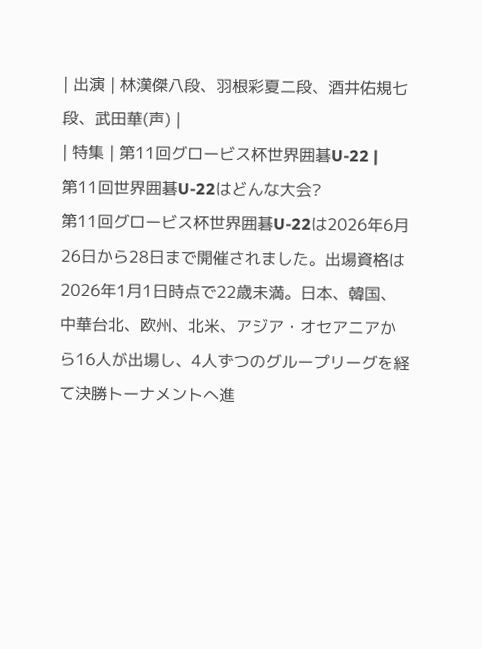| 出演 | 林漢傑八段、羽根彩夏二段、酒井佑規七段、武田華(声) |
| 特集 | 第11回グロービス杯世界囲碁U-22 |
第11回世界囲碁U-22はどんな大会?
第11回グロービス杯世界囲碁U-22は2026年6月26日から28日まで開催されました。出場資格は2026年1月1日時点で22歳未満。日本、韓国、中華台北、欧州、北米、アジア・オセアニアから16人が出場し、4人ずつのグループリーグを経て決勝トーナメントへ進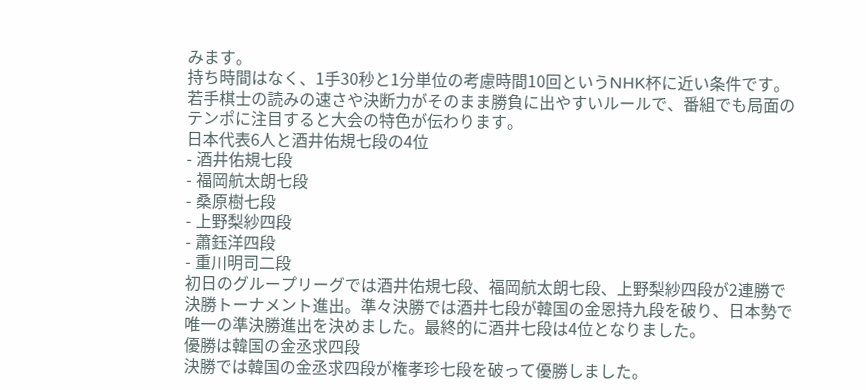みます。
持ち時間はなく、1手30秒と1分単位の考慮時間10回というNHK杯に近い条件です。若手棋士の読みの速さや決断力がそのまま勝負に出やすいルールで、番組でも局面のテンポに注目すると大会の特色が伝わります。
日本代表6人と酒井佑規七段の4位
- 酒井佑規七段
- 福岡航太朗七段
- 桑原樹七段
- 上野梨紗四段
- 蕭鈺洋四段
- 重川明司二段
初日のグループリーグでは酒井佑規七段、福岡航太朗七段、上野梨紗四段が2連勝で決勝トーナメント進出。準々決勝では酒井七段が韓国の金恩持九段を破り、日本勢で唯一の準決勝進出を決めました。最終的に酒井七段は4位となりました。
優勝は韓国の金丞求四段
決勝では韓国の金丞求四段が権孝珍七段を破って優勝しました。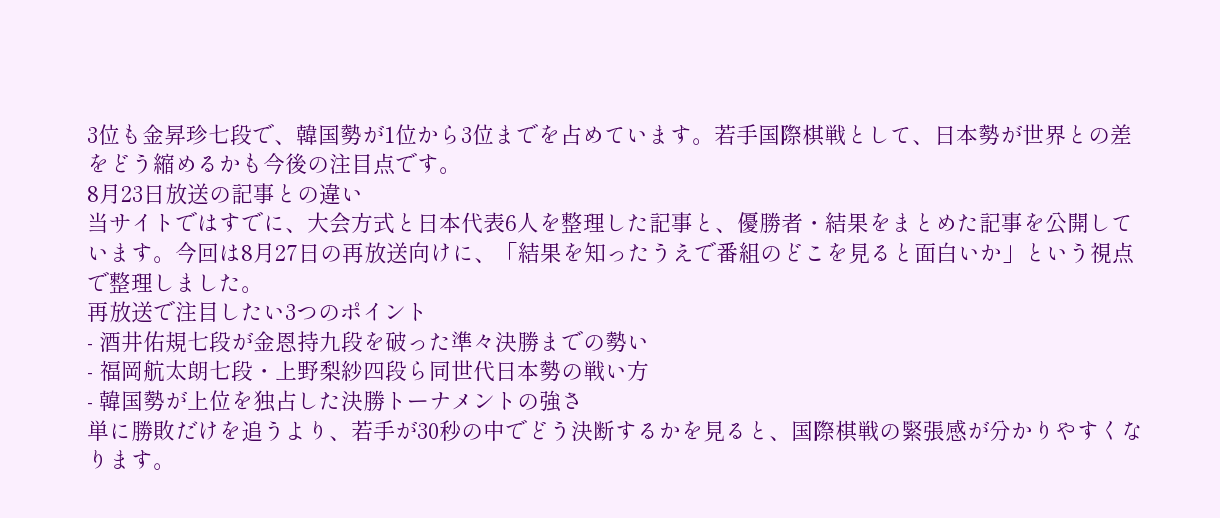3位も金昇珍七段で、韓国勢が1位から3位までを占めています。若手国際棋戦として、日本勢が世界との差をどう縮めるかも今後の注目点です。
8月23日放送の記事との違い
当サイトではすでに、大会方式と日本代表6人を整理した記事と、優勝者・結果をまとめた記事を公開しています。今回は8月27日の再放送向けに、「結果を知ったうえで番組のどこを見ると面白いか」という視点で整理しました。
再放送で注目したい3つのポイント
- 酒井佑規七段が金恩持九段を破った準々決勝までの勢い
- 福岡航太朗七段・上野梨紗四段ら同世代日本勢の戦い方
- 韓国勢が上位を独占した決勝トーナメントの強さ
単に勝敗だけを追うより、若手が30秒の中でどう決断するかを見ると、国際棋戦の緊張感が分かりやすくなります。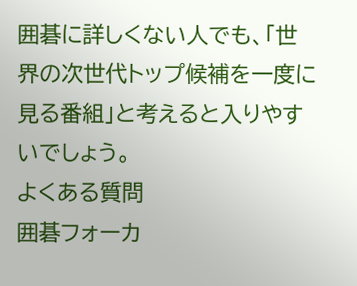囲碁に詳しくない人でも、「世界の次世代トップ候補を一度に見る番組」と考えると入りやすいでしょう。
よくある質問
囲碁フォーカ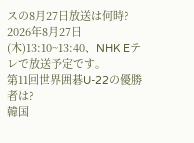スの8月27日放送は何時?
2026年8月27日(木)13:10~13:40、NHK Eテレで放送予定です。
第11回世界囲碁U-22の優勝者は?
韓国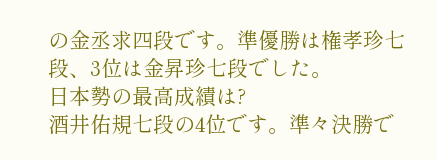の金丞求四段です。準優勝は権孝珍七段、3位は金昇珍七段でした。
日本勢の最高成績は?
酒井佑規七段の4位です。準々決勝で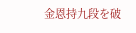金恩持九段を破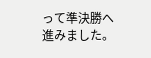って準決勝へ進みました。